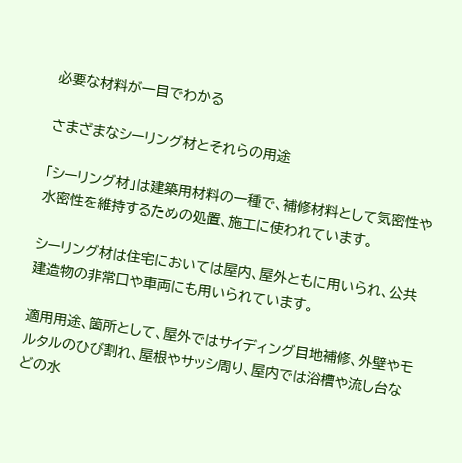必要な材料が一目でわかる

さまざまなシーリング材とそれらの用途

「シーリング材」は建築用材料の一種で、補修材料として気密性や水密性を維持するための処置、施工に使われています。

シーリング材は住宅においては屋内、屋外ともに用いられ、公共建造物の非常口や車両にも用いられています。

適用用途、箇所として、屋外ではサイディング目地補修、外壁やモルタルのひび割れ、屋根やサッシ周り、屋内では浴槽や流し台などの水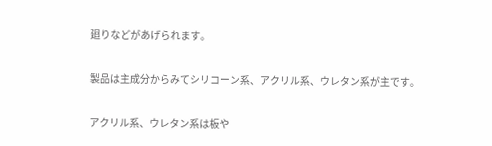廻りなどがあげられます。

製品は主成分からみてシリコーン系、アクリル系、ウレタン系が主です。

アクリル系、ウレタン系は板や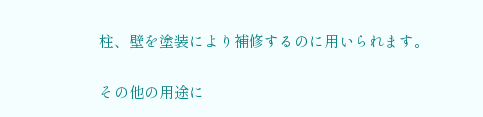柱、壁を塗装により補修するのに用いられます。

その他の用途に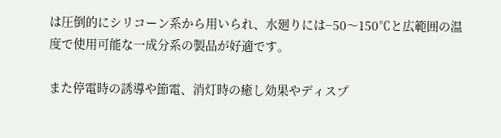は圧倒的にシリコーン系から用いられ、水廻りには−50〜150℃と広範囲の温度で使用可能な一成分系の製品が好適です。

また停電時の誘導や節電、消灯時の癒し効果やディスプ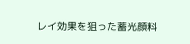レイ効果を狙った蓄光顔料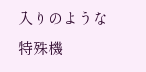入りのような特殊機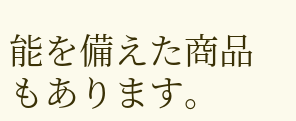能を備えた商品もあります。